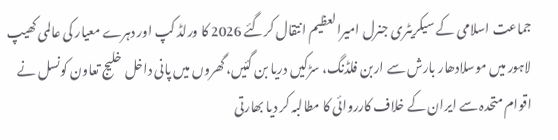جماعت اسلامی کے سیکریٹری جنرل امیرالعظیم انتقال کرگئے 2026 کا ورلڈ کپ اور دہرے معیار کی عالمی کھیپ لاہور میں موسلادھار بارش سے اربن فلڈنگ، سڑکیں دریا بن گئیں، گھروں میں پانی داخل خلیج تعاون کونسل نے اقوام متحدہ سے ایران کے خلاف کارروائی کا مطالبہ کر دیا بھارتی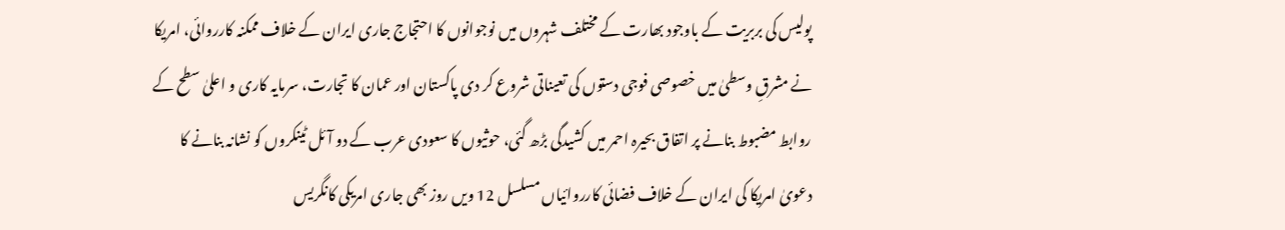پولیس کی بربریت کے باوجود بھارت کے مختلف شہروں میں نوجوانوں کا احتجاج جاری ایران کے خلاف ممکنہ کارروائی، امریکا نے مشرقِ وسطیٰ میں خصوصی فوجی دستوں کی تعیناتی شروع کر دی پاکستان اور عمان کا تجارت، سرمایہ کاری و اعلیٰ سطح کے روابط مضبوط بنانے پر اتفاق بحیرہ احمر میں کشیدگی بڑھ گئی، حوثیوں کا سعودی عرب کے دو آئل ٹینکروں کو نشانہ بنانے کا دعویٰ امریکا کی ایران کے خلاف فضائی کارروائیاں مسلسل 12 ویں روز بھی جاری امریکی کانگریس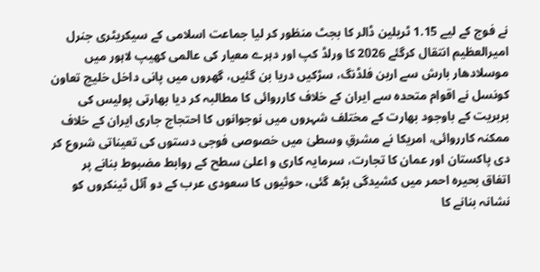نے فوج کے لیے 1.15 ٹریلین ڈالر کا بجٹ منظور کر لیا جماعت اسلامی کے سیکریٹری جنرل امیرالعظیم انتقال کرگئے 2026 کا ورلڈ کپ اور دہرے معیار کی عالمی کھیپ لاہور میں موسلادھار بارش سے اربن فلڈنگ، سڑکیں دریا بن گئیں، گھروں میں پانی داخل خلیج تعاون کونسل نے اقوام متحدہ سے ایران کے خلاف کارروائی کا مطالبہ کر دیا بھارتی پولیس کی بربریت کے باوجود بھارت کے مختلف شہروں میں نوجوانوں کا احتجاج جاری ایران کے خلاف ممکنہ کارروائی، امریکا نے مشرقِ وسطیٰ میں خصوصی فوجی دستوں کی تعیناتی شروع کر دی پاکستان اور عمان کا تجارت، سرمایہ کاری و اعلیٰ سطح کے روابط مضبوط بنانے پر اتفاق بحیرہ احمر میں کشیدگی بڑھ گئی، حوثیوں کا سعودی عرب کے دو آئل ٹینکروں کو نشانہ بنانے کا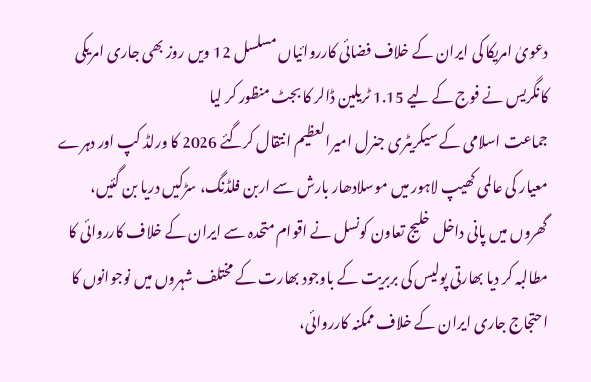دعویٰ امریکا کی ایران کے خلاف فضائی کارروائیاں مسلسل 12 ویں روز بھی جاری امریکی کانگریس نے فوج کے لیے 1.15 ٹریلین ڈالر کا بجٹ منظور کر لیا
جماعت اسلامی کے سیکریٹری جنرل امیرالعظیم انتقال کرگئے 2026 کا ورلڈ کپ اور دہرے معیار کی عالمی کھیپ لاہور میں موسلادھار بارش سے اربن فلڈنگ، سڑکیں دریا بن گئیں، گھروں میں پانی داخل خلیج تعاون کونسل نے اقوام متحدہ سے ایران کے خلاف کارروائی کا مطالبہ کر دیا بھارتی پولیس کی بربریت کے باوجود بھارت کے مختلف شہروں میں نوجوانوں کا احتجاج جاری ایران کے خلاف ممکنہ کارروائی،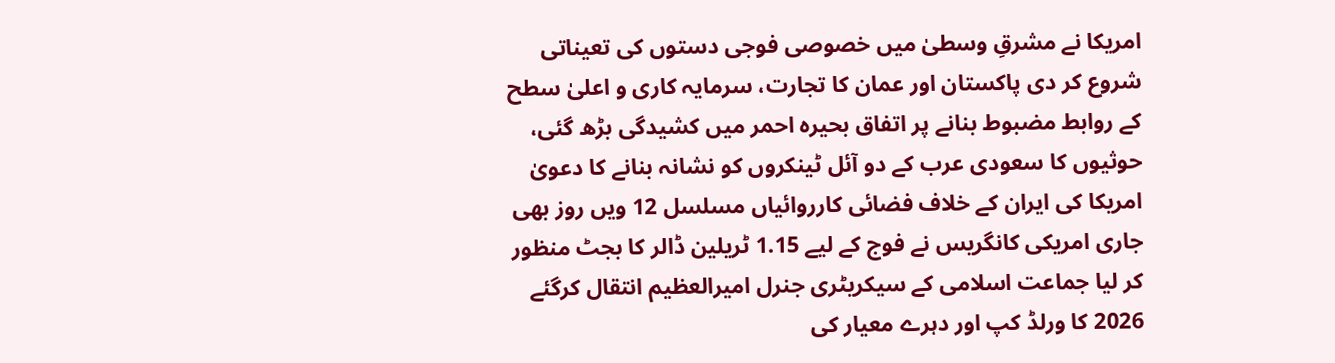امریکا نے مشرقِ وسطیٰ میں خصوصی فوجی دستوں کی تعیناتی شروع کر دی پاکستان اور عمان کا تجارت، سرمایہ کاری و اعلیٰ سطح کے روابط مضبوط بنانے پر اتفاق بحیرہ احمر میں کشیدگی بڑھ گئی، حوثیوں کا سعودی عرب کے دو آئل ٹینکروں کو نشانہ بنانے کا دعویٰ امریکا کی ایران کے خلاف فضائی کارروائیاں مسلسل 12 ویں روز بھی جاری امریکی کانگریس نے فوج کے لیے 1.15 ٹریلین ڈالر کا بجٹ منظور کر لیا جماعت اسلامی کے سیکریٹری جنرل امیرالعظیم انتقال کرگئے 2026 کا ورلڈ کپ اور دہرے معیار کی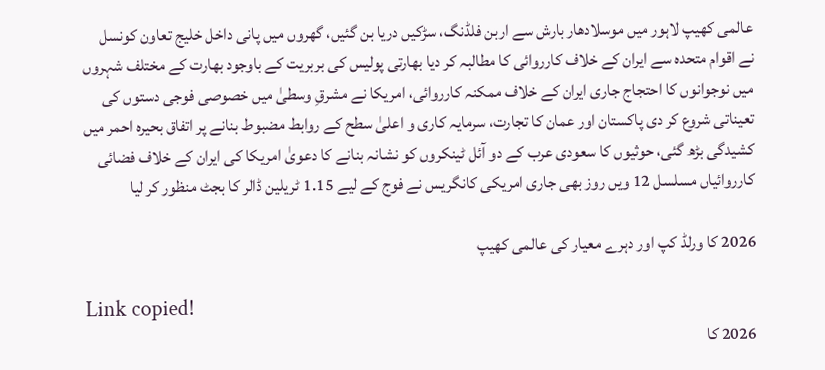عالمی کھیپ لاہور میں موسلادھار بارش سے اربن فلڈنگ، سڑکیں دریا بن گئیں، گھروں میں پانی داخل خلیج تعاون کونسل نے اقوام متحدہ سے ایران کے خلاف کارروائی کا مطالبہ کر دیا بھارتی پولیس کی بربریت کے باوجود بھارت کے مختلف شہروں میں نوجوانوں کا احتجاج جاری ایران کے خلاف ممکنہ کارروائی، امریکا نے مشرقِ وسطیٰ میں خصوصی فوجی دستوں کی تعیناتی شروع کر دی پاکستان اور عمان کا تجارت، سرمایہ کاری و اعلیٰ سطح کے روابط مضبوط بنانے پر اتفاق بحیرہ احمر میں کشیدگی بڑھ گئی، حوثیوں کا سعودی عرب کے دو آئل ٹینکروں کو نشانہ بنانے کا دعویٰ امریکا کی ایران کے خلاف فضائی کارروائیاں مسلسل 12 ویں روز بھی جاری امریکی کانگریس نے فوج کے لیے 1.15 ٹریلین ڈالر کا بجٹ منظور کر لیا

2026 کا ورلڈ کپ اور دہرے معیار کی عالمی کھیپ

Link copied!
2026 کا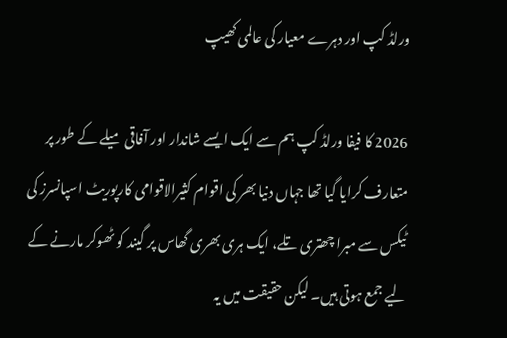ورلڈ کپ اور دہرے معیار کی عالمی کھیپ

2026 کا فیفا ورلڈ کپ ہم سے ایک ایسے شاندار اور آفاقی میلے کے طور پر متعارف کرایا گیا تھا جہاں دنیا بھر کی اقوام کثیرالاقوامی کارپوریٹ اسپانسرز کی ٹیکس سے مبرا چھتری تلے، ایک ہری بھری گھاس پر گیند کو ٹھوکر مارنے کے لیے جمع ہوتی ہیں۔ لیکن حقیقت میں یہ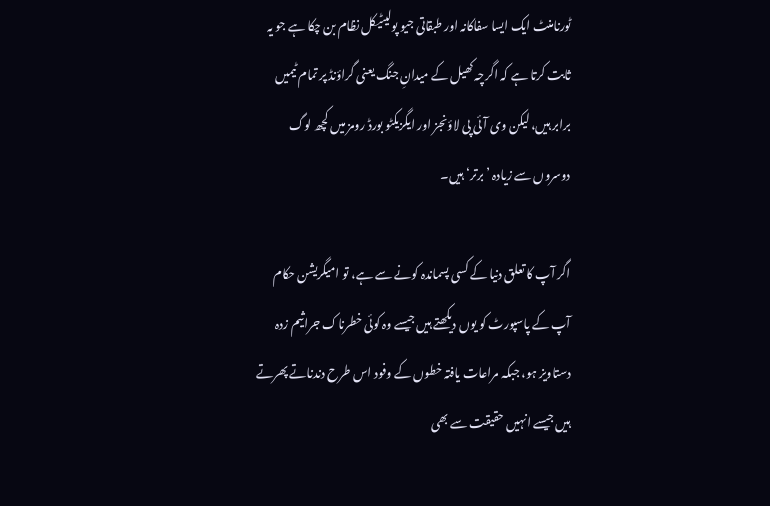ٹورنامنٹ ایک ایسا سفاکانہ اور طبقاتی جیو پولیٹیکل نظام بن چکا ہے جو یہ ثابت کرتا ہے کہ اگرچہ کھیل کے میدانِ جنگ یعنی گراؤنڈ پر تمام ٹیمیں برابر ہیں، لیکن وی آئی پی لاؤنجز اور ایگزیکٹو بورڈ رومز میں کچھ لوگ دوسروں سے زیادہ ’برتر‘ ہیں۔

اگر آپ کا تعلق دنیا کے کسی پسماندہ کونے سے ہے، تو امیگریشن حکام آپ کے پاسپورٹ کو یوں دیکھتے ہیں جیسے وہ کوئی خطرناک جراثیم زدہ دستاویز ہو، جبکہ مراعات یافتہ خطوں کے وفود اس طرح دندناتے پھرتے ہیں جیسے انہیں حقیقت سے بھی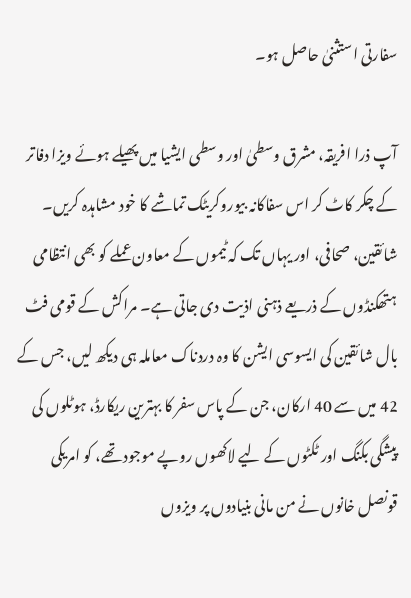سفارتی استثنیٰ حاصل ہو۔

آپ ذرا افریقہ، مشرق وسطیٰ اور وسطی ایشیا میں پھیلے ہوئے ویزا دفاتر کے چکر کاٹ کر اس سفاکانہ بیوروکریٹک تماشے کا خود مشاہدہ کریں۔ شائقین، صحافی، اور یہاں تک کہ ٹیموں کے معاون عملے کو بھی انتظامی ہتھکنڈوں کے ذریعے ذہنی اذیت دی جاتی ہے۔ مراکش کے قومی فٹ بال شائقین کی ایسوسی ایشن کا وہ دردناک معاملہ ہی دیکھ لیں، جس کے 42 میں سے 40 ارکان، جن کے پاس سفر کا بہترین ریکارڈ، ہوٹلوں کی پیشگی بکنگ اور ٹکٹوں کے لیے لاکھوں روپے موجود تھے، کو امریکی قونصل خانوں نے من مانی بنیادوں پر ویزوں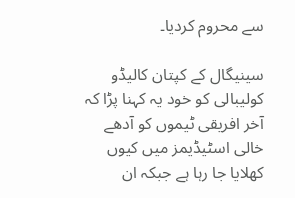سے محروم کردیا۔

سینیگال کے کپتان کالیڈو کولیبالی کو خود یہ کہنا پڑا کہ آخر افریقی ٹیموں کو آدھے خالی اسٹیڈیمز میں کیوں کھلایا جا رہا ہے جبکہ ان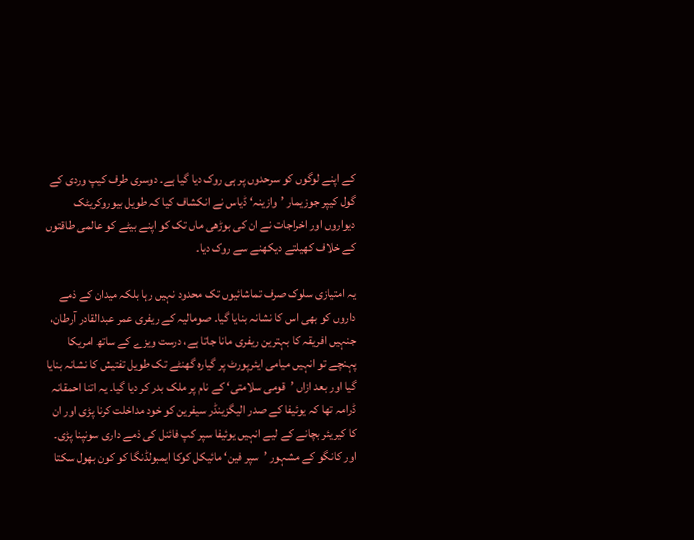کے اپنے لوگوں کو سرحدوں پر ہی روک دیا گیا ہے۔ دوسری طرف کیپ وردی کے گول کیپر جوزیمار ’وازینہ‘ ڈیاس نے انکشاف کیا کہ طویل بیوروکریٹک دیواروں اور اخراجات نے ان کی بوڑھی ماں تک کو اپنے بیٹے کو عالمی طاقتوں کے خلاف کھیلتے دیکھنے سے روک دیا۔

یہ امتیازی سلوک صرف تماشائیوں تک محدود نہیں رہا بلکہ میدان کے ذمے داروں کو بھی اس کا نشانہ بنایا گیا۔ صومالیہ کے ریفری عمر عبدالقادر آرطان، جنہیں افریقہ کا بہترین ریفری مانا جاتا ہے، درست ویزے کے ساتھ امریکا پہنچے تو انہیں میامی ایئرپورٹ پر گیارہ گھنٹے تک طویل تفتیش کا نشانہ بنایا گیا اور بعد ازاں ’قومی سلامتی‘ کے نام پر ملک بدر کر دیا گیا۔ یہ اتنا احمقانہ ڈرامہ تھا کہ یوئیفا کے صدر الیگزینڈر سیفرین کو خود مداخلت کرنا پڑی اور ان کا کیریئر بچانے کے لیے انہیں یوئیفا سپر کپ فائنل کی ذمے داری سونپنا پڑی۔ اور کانگو کے مشہور ’سپر فین‘ مائیکل کوکا ایمبولڈنگا کو کون بھول سکتا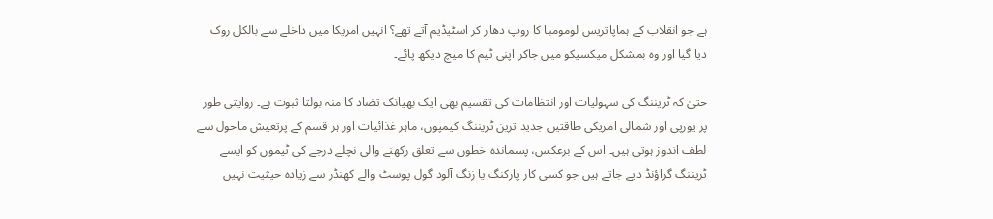ہے جو انقلاب کے ہماپاتریس لومومبا کا روپ دھار کر اسٹیڈیم آتے تھے؟ انہیں امریکا میں داخلے سے بالکل روک دیا گیا اور وہ بمشکل میکسیکو میں جاکر اپنی ٹیم کا میچ دیکھ پائے۔

حتیٰ کہ ٹریننگ کی سہولیات اور انتظامات کی تقسیم بھی ایک بھیانک تضاد کا منہ بولتا ثبوت ہے۔ روایتی طور پر یورپی اور شمالی امریکی طاقتیں جدید ترین ٹریننگ کیمپوں، ماہر غذائیات اور ہر قسم کے پرتعیش ماحول سے لطف اندوز ہوتی ہیں۔ اس کے برعکس، پسماندہ خطوں سے تعلق رکھنے والی نچلے درجے کی ٹیموں کو ایسے ٹریننگ گراؤنڈ دیے جاتے ہیں جو کسی کار پارکنگ یا زنگ آلود گول پوسٹ والے کھنڈر سے زیادہ حیثیت نہیں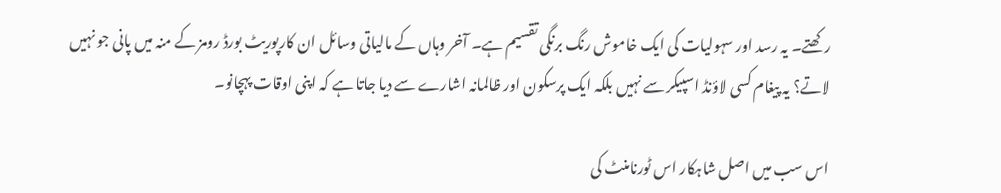رکھتے۔ یہ رسد اور سہولیات کی ایک خاموش رنگ برنگی تقسیم ہے۔ آخر وہاں کے مالیاتی وسائل ان کارپوریٹ بورڈ رومز کے منہ میں پانی جو نہیں لاتے؟ یہ پیغام کسی لاؤنڈ اسپیکر سے نہیں بلکہ ایک پرسکون اور ظالمانہ اشارے سے دیا جاتا ہے کہ اپنی اوقات پہچانو۔

اس سب میں اصل شاہکار اس ٹورنامنٹ کی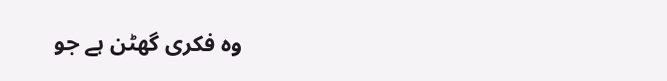وہ فکری گھٹن ہے جو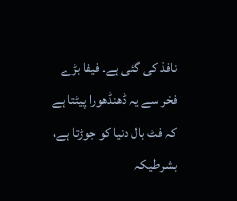نافذ کی گئی ہے۔ فیفا بڑے فخر سے یہ ڈھنڈھورا پیٹتا ہے کہ فٹ بال دنیا کو جوڑتا ہے، بشرطیکہ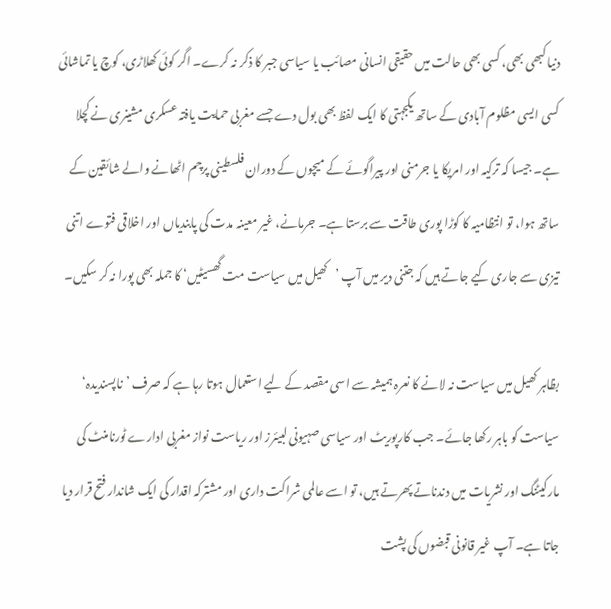دنیا کبھی بھی، کسی بھی حالت میں حقیقی انسانی مصائب یا سیاسی جبر کا ذکر نہ کرے۔ اگر کوئی کھلاڑی، کوچ یا تماشائی کسی ایسی مظلوم آبادی کے ساتھ یکجہتی کا ایک لفظ بھی بول دے جسے مغربی حمایت یافتہ عسکری مشینری نے کچلا ہے۔ جیسا کہ ترکیہ اور امریکا یا جرمنی اور پیراگوئے کے میچوں کے دوران فلسطینی پرچم اٹھانے والے شائقین کے ساتھ ہوا، تو انتظامیہ کا کوڑا پوری طاقت سے برستا ہے۔ جرمانے، غیر معینہ مدت کی پابندیاں اور اخلاقی فتوے اتنی تیزی سے جاری کیے جاتے ہیں کہ جتنی دیر میں آپ ’کھیل میں سیاست مت گھسیٹیں‘ کا جملہ بھی پورا نہ کر سکیں۔

بظاہر کھیل میں سیاست نہ لانے کا نعرہ ہمیشہ سے اسی مقصد کے لیے استعمال ہوتا رہا ہے کہ صرف ’ناپسندیدہ‘ سیاست کو باہر رکھا جائے۔ جب کارپوریٹ اور سیاسی صہیونی لبیئرز اور ریاست نواز مغربی ادارے ٹورنامنٹ کی مارکیٹنگ اور نشریات میں دندناتے پھرتے ہیں، تو اسے عالمی شراکت داری اور مشترکہ اقدار کی ایک شاندار فتح قرار دیا جاتا ہے۔ آپ غیر قانونی قبضوں کی پشت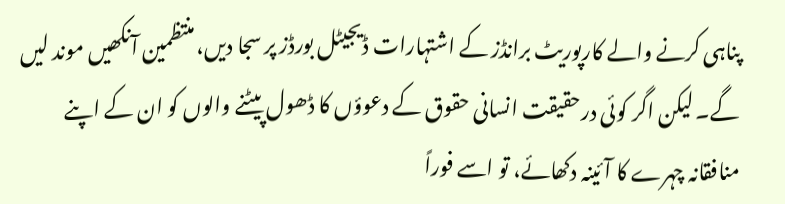پناہی کرنے والے کارپوریٹ برانڈز کے اشتہارات ڈیجیٹل بورڈز پر سجا دیں، منتظمین آنکھیں موند لیں گے۔ لیکن اگر کوئی درحقیقت انسانی حقوق کے دعوؤں کا ڈھول پیٹنے والوں کو ان کے اپنے منافقانہ چہرے کا آئینہ دکھائے، تو اسے فوراً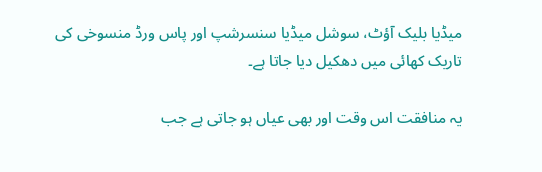میڈیا بلیک آؤٹ، سوشل میڈیا سنسرشپ اور پاس ورڈ منسوخی کی تاریک کھائی میں دھکیل دیا جاتا ہے۔

یہ منافقت اس وقت اور بھی عیاں ہو جاتی ہے جب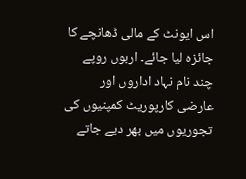اس ایونٹ کے مالی ڈھانچے کا جائزہ لیا جائے۔ اربوں روپے چند نام نہاد اداروں اور عارضی کارپوریٹ کمپنیوں کی تجوریوں میں بھر دیے جاتے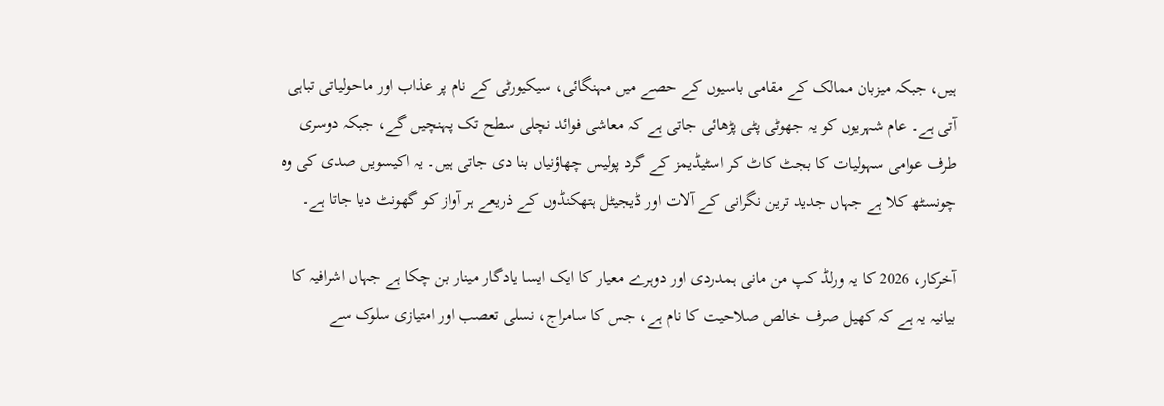ہیں، جبکہ میزبان ممالک کے مقامی باسیوں کے حصے میں مہنگائی، سیکیورٹی کے نام پر عذاب اور ماحولیاتی تباہی آتی ہے۔ عام شہریوں کو یہ جھوٹی پٹی پڑھائی جاتی ہے کہ معاشی فوائد نچلی سطح تک پہنچیں گے، جبکہ دوسری طرف عوامی سہولیات کا بجٹ کاٹ کر اسٹیڈیمز کے گرد پولیس چھاؤنیاں بنا دی جاتی ہیں۔ یہ اکیسویں صدی کی وہ چونسٹھ کلا ہے جہاں جدید ترین نگرانی کے آلات اور ڈیجیٹل ہتھکنڈوں کے ذریعے ہر آواز کو گھونٹ دیا جاتا ہے۔

آخرکار، 2026 کا یہ ورلڈ کپ من مانی ہمدردی اور دوہرے معیار کا ایک ایسا یادگار مینار بن چکا ہے جہاں اشرافیہ کا بیانیہ یہ ہے کہ کھیل صرف خالص صلاحیت کا نام ہے، جس کا سامراج، نسلی تعصب اور امتیازی سلوک سے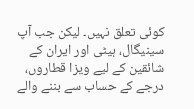کوئی تعلق نہیں۔ لیکن جب آپ سینیگال، ہیٹی اور ایران کے شائقین کے لیے ویزا قطاروں، درجے کے حساب سے بننے والے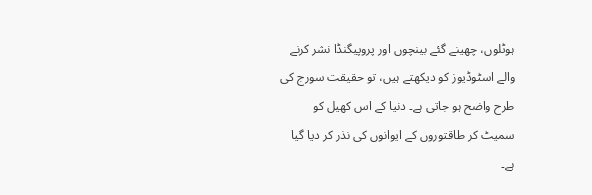ہوٹلوں، چھینے گئے بینچوں اور پروپیگنڈا نشر کرنے والے اسٹوڈیوز کو دیکھتے ہیں، تو حقیقت سورج کی طرح واضح ہو جاتی ہے۔ دنیا کے اس کھیل کو سمیٹ کر طاقتوروں کے ایوانوں کی نذر کر دیا گیا ہے۔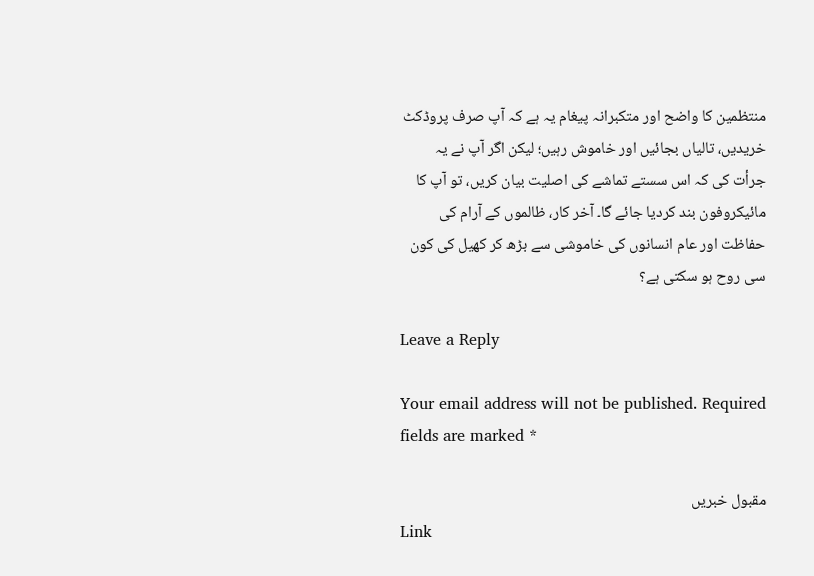منتظمین کا واضح اور متکبرانہ پیغام یہ ہے کہ آپ صرف پروڈکٹ خریدیں، تالیاں بجائیں اور خاموش رہیں؛ لیکن اگر آپ نے یہ جرأت کی کہ اس سستے تماشے کی اصلیت بیان کریں، تو آپ کا مائیکروفون بند کردیا جائے گا۔ آخر کار، ظالموں کے آرام کی حفاظت اور عام انسانوں کی خاموشی سے بڑھ کر کھیل کی کون سی روح ہو سکتی ہے؟

Leave a Reply

Your email address will not be published. Required fields are marked *

مقبول خبریں
Link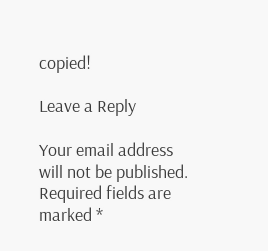copied!

Leave a Reply

Your email address will not be published. Required fields are marked *